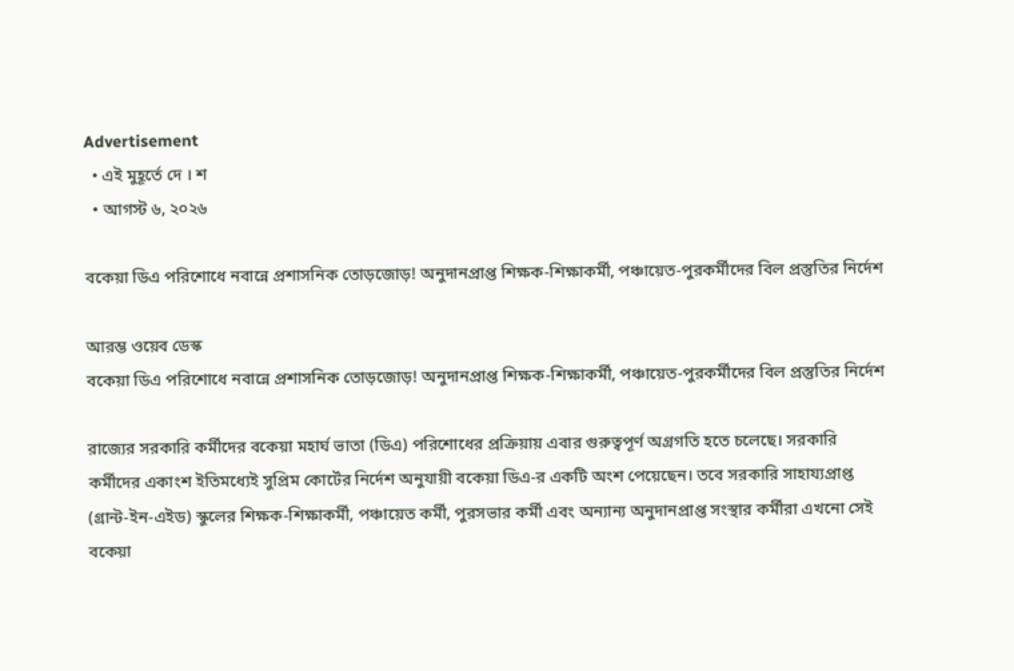Advertisement
  • এই মুহূর্তে দে । শ
  • আগস্ট ৬, ২০২৬

বকেয়া ডিএ পরিশোধে নবান্নে প্রশাসনিক তোড়জোড়! অনুদানপ্রাপ্ত শিক্ষক-শিক্ষাকর্মী, পঞ্চায়েত-পুরকর্মীদের বিল প্রস্তুতির নির্দেশ

আরম্ভ ওয়েব ডেস্ক
বকেয়া ডিএ পরিশোধে নবান্নে প্রশাসনিক তোড়জোড়! অনুদানপ্রাপ্ত শিক্ষক-শিক্ষাকর্মী, পঞ্চায়েত-পুরকর্মীদের বিল প্রস্তুতির নির্দেশ

রাজ্যের সরকারি কর্মীদের বকেয়া মহার্ঘ ভাতা (ডিএ) পরিশোধের প্রক্রিয়ায় এবার গুরুত্বপূর্ণ অগ্রগতি হতে চলেছে। সরকারি কর্মীদের একাংশ ইতিমধ্যেই সুপ্রিম কোর্টের নির্দেশ অনুযায়ী বকেয়া ডিএ-র একটি অংশ পেয়েছেন। তবে সরকারি সাহায্যপ্রাপ্ত (গ্রান্ট-ইন-এইড) স্কুলের শিক্ষক-শিক্ষাকর্মী, পঞ্চায়েত কর্মী, পুরসভার কর্মী এবং অন্যান্য অনুদানপ্রাপ্ত সংস্থার কর্মীরা এখনো সেই বকেয়া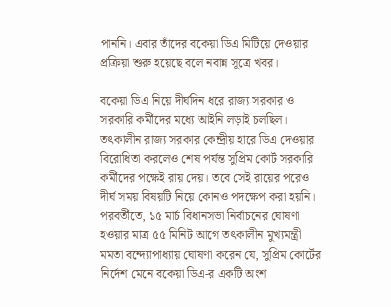পাননি। এবার তাঁদের বকেয়া ডিএ মিটিয়ে দেওয়ার প্রক্রিয়া শুরু হয়েছে বলে নবান্ন সূত্রে খবর।

বকেয়া ডিএ নিয়ে দীর্ঘদিন ধরে রাজ্য সরকার ও সরকারি কর্মীদের মধ্যে আইনি লড়াই চলছিল। তৎকালীন রাজ্য সরকার কেন্দ্রীয় হারে ডিএ দেওয়ার বিরোধিতা করলেও শেষ পর্যন্ত সুপ্রিম কোর্ট সরকারি কর্মীদের পক্ষেই রায় দেয়। তবে সেই রায়ের পরেও দীর্ঘ সময় বিষয়টি নিয়ে কোনও পদক্ষেপ করা হয়নি। পরবর্তীতে, ১৫ মার্চ বিধানসভা নির্বাচনের ঘোষণা হওয়ার মাত্র ৫৫ মিনিট আগে তৎকালীন মুখ্যমন্ত্রী মমতা বন্দ্যোপাধ্যায় ঘোষণা করেন যে, সুপ্রিম কোর্টের নির্দেশ মেনে বকেয়া ডিএ-র একটি অংশ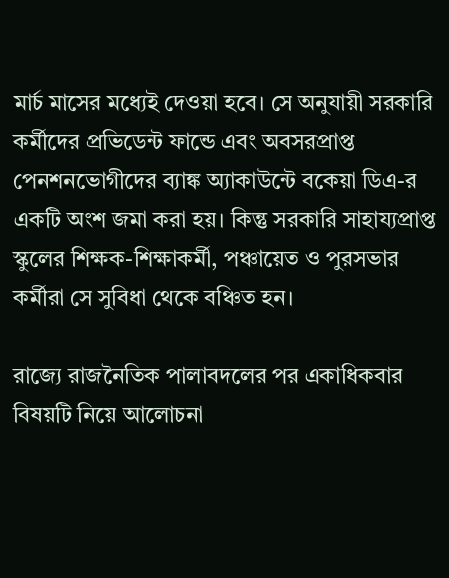মার্চ মাসের মধ্যেই দেওয়া হবে। সে অনুযায়ী সরকারি কর্মীদের প্রভিডেন্ট ফান্ডে এবং অবসরপ্রাপ্ত পেনশনভোগীদের ব্যাঙ্ক অ্যাকাউন্টে বকেয়া ডিএ-র একটি অংশ জমা করা হয়। কিন্তু সরকারি সাহায্যপ্রাপ্ত স্কুলের শিক্ষক-শিক্ষাকর্মী, পঞ্চায়েত ও পুরসভার কর্মীরা সে সুবিধা থেকে বঞ্চিত হন।

রাজ্যে রাজনৈতিক পালাবদলের পর একাধিকবার বিষয়টি নিয়ে আলোচনা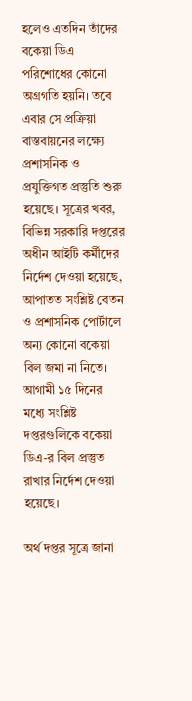হলেও এতদিন তাঁদের বকেয়া ডিএ পরিশোধের কোনো অগ্রগতি হয়নি। তবে এবার সে প্রক্রিয়া বাস্তবায়নের লক্ষ্যে প্রশাসনিক ও প্রযুক্তিগত প্রস্তুতি শুরু হয়েছে। সূত্রের খবর, বিভিন্ন সরকারি দপ্তরের অধীন আইটি কর্মীদের নির্দেশ দেওয়া হয়েছে, আপাতত সংশ্লিষ্ট বেতন ও প্রশাসনিক পোর্টালে অন্য কোনো বকেয়া বিল জমা না নিতে। আগামী ১৫ দিনের মধ্যে সংশ্লিষ্ট দপ্তরগুলিকে বকেয়া ডিএ-র বিল প্রস্তুত রাখার নির্দেশ দেওয়া হয়েছে।

অর্থ দপ্তর সূত্রে জানা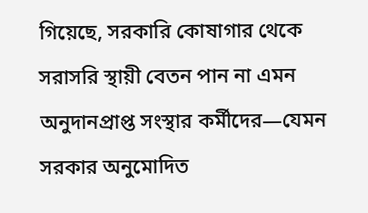গিয়েছে, সরকারি কোষাগার থেকে সরাসরি স্থায়ী বেতন পান না এমন অনুদানপ্রাপ্ত সংস্থার কর্মীদের—যেমন সরকার অনুমোদিত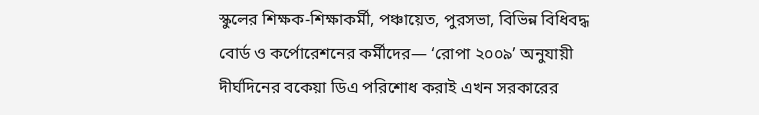স্কুলের শিক্ষক-শিক্ষাকর্মী, পঞ্চায়েত, পুরসভা, বিভিন্ন বিধিবদ্ধ বোর্ড ও কর্পোরেশনের কর্মীদের— ‘রোপা ২০০৯’ অনুযায়ী দীর্ঘদিনের বকেয়া ডিএ পরিশোধ করাই এখন সরকারের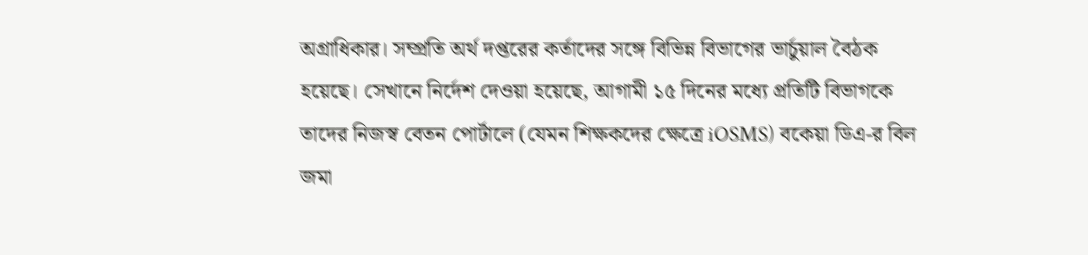অগ্রাধিকার। সম্প্রতি অর্থ দপ্তরের কর্তাদের সঙ্গে বিভিন্ন বিভাগের ভার্চুয়াল বৈঠক হয়েছে। সেখানে নির্দেশ দেওয়া হয়েছে, আগামী ১৫ দিনের মধ্যে প্রতিটি বিভাগকে তাদের নিজস্ব বেতন পোর্টালে (যেমন শিক্ষকদের ক্ষেত্রে iOSMS) বকেয়া ডিএ-র বিল জমা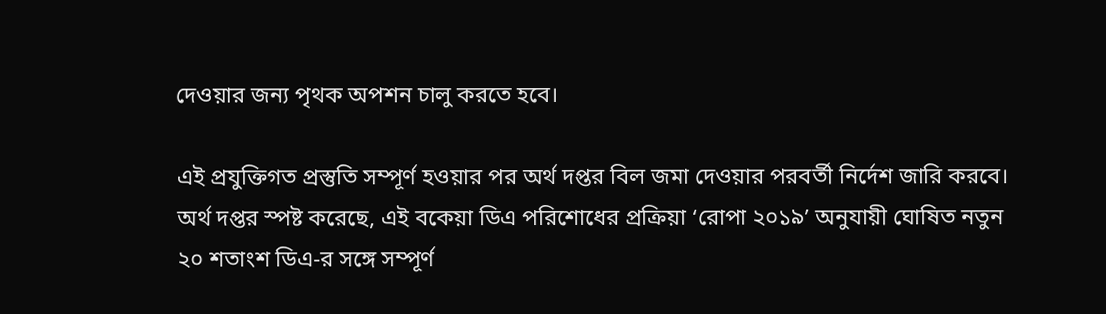দেওয়ার জন্য পৃথক অপশন চালু করতে হবে।

এই প্রযুক্তিগত প্রস্তুতি সম্পূর্ণ হওয়ার পর অর্থ দপ্তর বিল জমা দেওয়ার পরবর্তী নির্দেশ জারি করবে। অর্থ দপ্তর স্পষ্ট করেছে, এই বকেয়া ডিএ পরিশোধের প্রক্রিয়া ‘রোপা ২০১৯’ অনুযায়ী ঘোষিত নতুন ২০ শতাংশ ডিএ-র সঙ্গে সম্পূর্ণ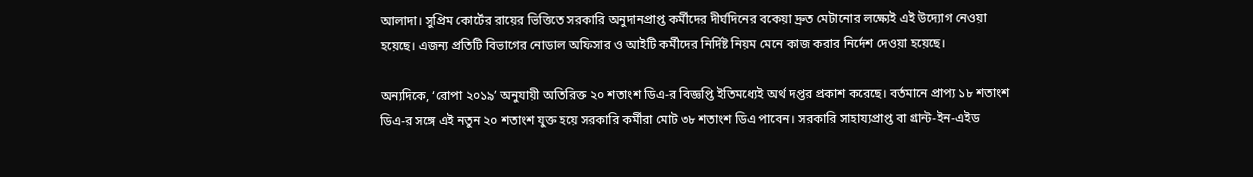আলাদা। সুপ্রিম কোর্টের রায়ের ভিত্তিতে সরকারি অনুদানপ্রাপ্ত কর্মীদের দীর্ঘদিনের বকেয়া দ্রুত মেটানোর লক্ষ্যেই এই উদ্যোগ নেওয়া হয়েছে। এজন্য প্রতিটি বিভাগের নোডাল অফিসার ও আইটি কর্মীদের নির্দিষ্ট নিয়ম মেনে কাজ করার নির্দেশ দেওয়া হয়েছে।

অন্যদিকে, ‘রোপা ২০১৯’ অনুযায়ী অতিরিক্ত ২০ শতাংশ ডিএ-র বিজ্ঞপ্তি ইতিমধ্যেই অর্থ দপ্তর প্রকাশ করেছে। বর্তমানে প্রাপ্য ১৮ শতাংশ ডিএ-র সঙ্গে এই নতুন ২০ শতাংশ যুক্ত হয়ে সরকারি কর্মীরা মোট ৩৮ শতাংশ ডিএ পাবেন। সরকারি সাহায্যপ্রাপ্ত বা গ্রান্ট-ইন-এইড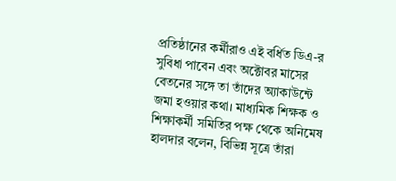প্রতিষ্ঠানের কর্মীরাও এই বর্ধিত ডিএ-র সুবিধা পাবেন এবং অক্টোবর মাসের বেতনের সঙ্গে তা তাঁদের অ্যাকাউন্টে জমা হওয়ার কথা। মাধ্যমিক শিক্ষক ও শিক্ষাকর্মী সমিতির পক্ষ থেকে অনিমেষ হালদার বলেন, বিভিন্ন সূত্রে তাঁরা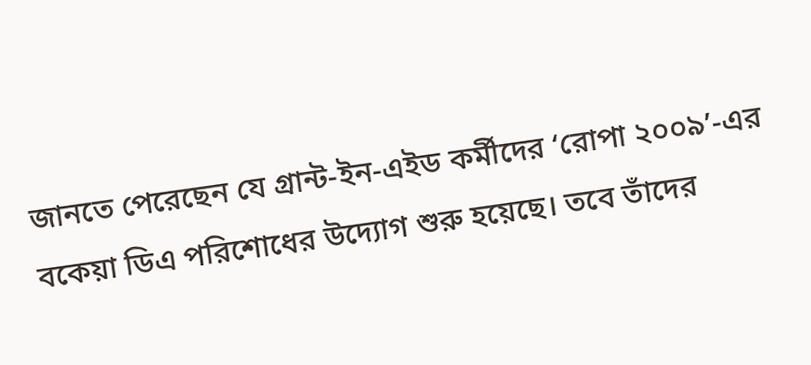জানতে পেরেছেন যে গ্রান্ট-ইন-এইড কর্মীদের ‘রোপা ২০০৯’-এর বকেয়া ডিএ পরিশোধের উদ্যোগ শুরু হয়েছে। তবে তাঁদের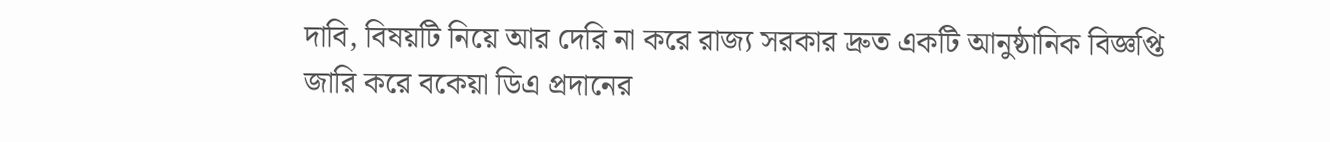দাবি, বিষয়টি নিয়ে আর দেরি না করে রাজ্য সরকার দ্রুত একটি আনুষ্ঠানিক বিজ্ঞপ্তি জারি করে বকেয়া ডিএ প্রদানের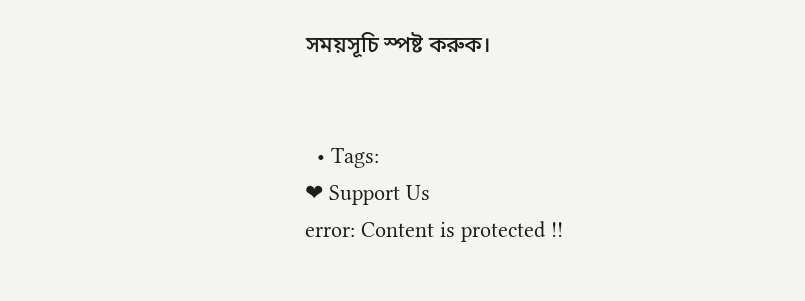সময়সূচি স্পষ্ট করুক।


  • Tags:
❤ Support Us
error: Content is protected !!